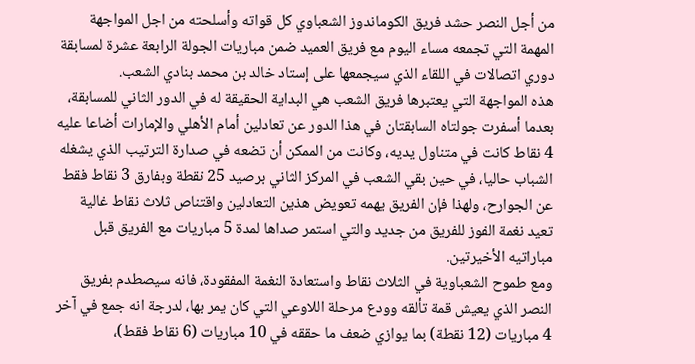من أجل النصر حشد فريق الكوماندوز الشعباوي كل قواته وأسلحته من اجل المواجهة المهمة التي تجمعه مساء اليوم مع فريق العميد ضمن مباريات الجولة الرابعة عشرة لمسابقة دوري اتصالات في اللقاء الذي سيجمعها على إستاد خالد بن محمد بنادي الشعب.
هذه المواجهة التي يعتبرها فريق الشعب هي البداية الحقيقة له في الدور الثاني للمسابقة، بعدما أسفرت جولتاه السابقتان في هذا الدور عن تعادلين أمام الأهلي والإمارات أضاعا عليه 4 نقاط كانت في متناول يديه، وكانت من الممكن أن تضعه في صدارة الترتيب الذي يشغله الشباب حاليا، في حين بقي الشعب في المركز الثاني برصيد 25 نقطة وبفارق 3 نقاط فقط عن الجوارح، ولهذا فإن الفريق يهمه تعويض هذين التعادلين واقتناص ثلاث نقاط غالية تعيد نغمة الفوز للفريق من جديد والتي استمر صداها لمدة 5 مباريات مع الفريق قبل مباراتيه الأخيرتين.
ومع طموح الشعباوية في الثلاث نقاط واستعادة النغمة المفقودة، فانه سيصطدم بفريق النصر الذي يعيش قمة تألقه وودع مرحلة اللاوعي التي كان يمر بها، لدرجة انه جمع في آخر 4 مباريات (12 نقطة) بما يوازي ضعف ما حققه في 10 مباريات (6 نقاط فقط)،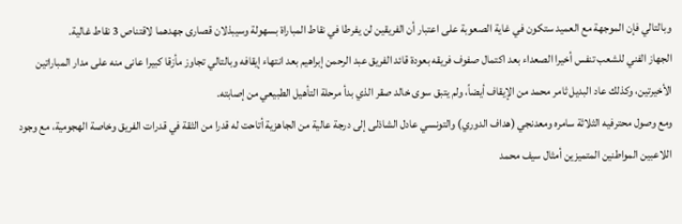وبالتالي فإن الموجهة مع العميد ستكون في غاية الصعوبة على اعتبار أن الفريقين لن يفرطا في نقاط المباراة بسهولة وسيبذلان قصارى جهدهما لاقتناص 3 نقاط غالية.
الجهاز الفني للشعب تنفس أخيرا الصعداء بعد اكتمال صفوف فريقه بعودة قائد الفريق عبد الرحمن إبراهيم بعد انتهاء إيقافه وبالتالي تجاوز مأزقا كبيرا عانى منه على مدار المباراتين الأخيرتين، وكذلك عاد البديل ثامر محمد من الإيقاف أيضاً، ولم يتبق سوى خالد صقر الذي بدأ مرحلة التأهيل الطبيعي من إصابته.
ومع وصول محترفيه الثلاثة سامره ومعدنجي (هداف الدوري) والتونسي عادل الشاذلى إلى درجة عالية من الجاهزية أتاحت له قدرا من الثقة في قدرات الفريق وخاصة الهجومية، مع وجود اللاعبين المواطنين المتميزين أمثال سيف محمد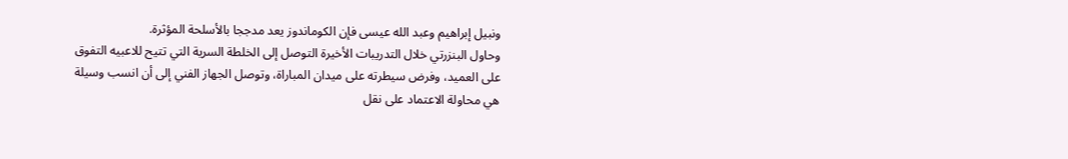ونبيل إبراهيم وعبد الله عيسى فإن الكوماندوز يعد مدججا بالأسلحة المؤثرة.
وحاول البنزرتي خلال التدريبات الأخيرة التوصل إلى الخلطة السرية التي تتيح للاعبيه التفوق على العميد، وفرض سيطرته على ميدان المباراة، وتوصل الجهاز الفني إلى أن انسب وسيلة هي محاولة الاعتماد على نقل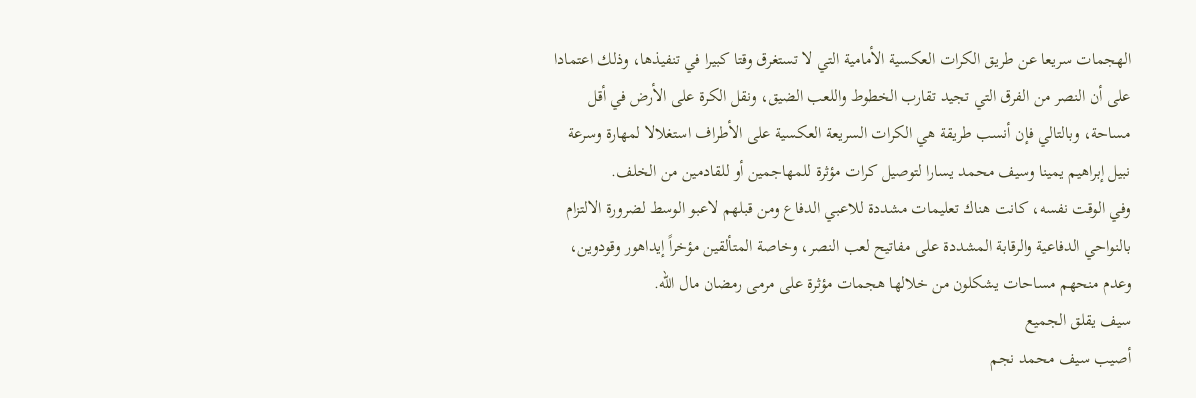الهجمات سريعا عن طريق الكرات العكسية الأمامية التي لا تستغرق وقتا كبيرا في تنفيذها، وذلك اعتمادا على أن النصر من الفرق التي تجيد تقارب الخطوط واللعب الضيق، ونقل الكرة على الأرض في أقل مساحة، وبالتالي فإن أنسب طريقة هي الكرات السريعة العكسية على الأطراف استغلالا لمهارة وسرعة نبيل إبراهيم يمينا وسيف محمد يسارا لتوصيل كرات مؤثرة للمهاجمين أو للقادمين من الخلف.
وفي الوقت نفسه، كانت هناك تعليمات مشددة للاعبي الدفاع ومن قبلهم لاعبو الوسط لضرورة الالتزام بالنواحي الدفاعية والرقابة المشددة على مفاتيح لعب النصر، وخاصة المتألقين مؤخراً إيداهور وقودوين، وعدم منحهم مساحات يشكلون من خلالها هجمات مؤثرة على مرمى رمضان مال الله.
سيف يقلق الجميع
أصيب سيف محمد نجم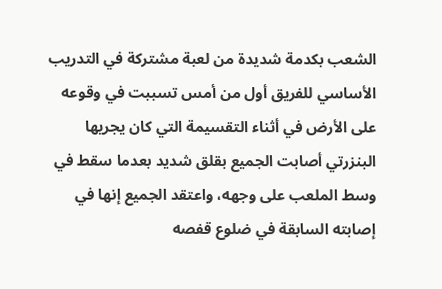الشعب بكدمة شديدة من لعبة مشتركة في التدريب الأساسي للفريق أول من أمس تسببت في وقوعه على الأرض في أثناء التقسيمة التي كان يجريها البنزرتي أصابت الجميع بقلق شديد بعدما سقط في وسط الملعب على وجهه، واعتقد الجميع إنها في إصابته السابقة في ضلوع قفصه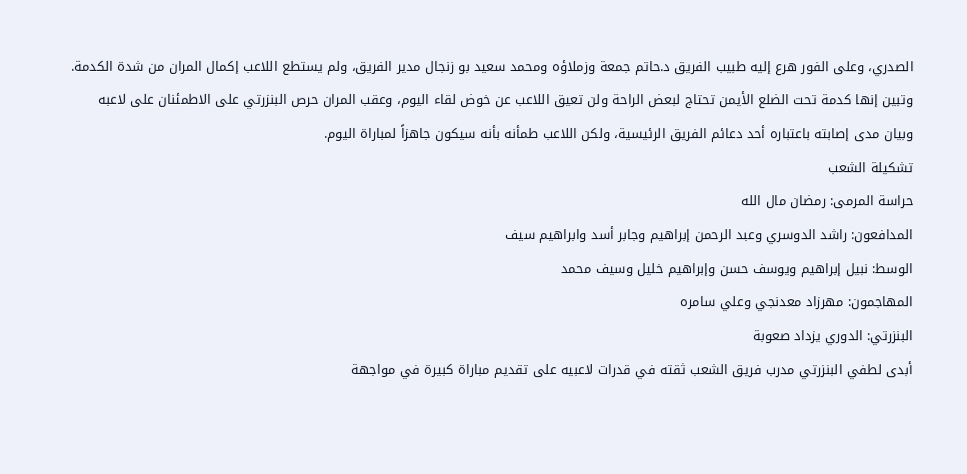الصدري، وعلى الفور هرع إليه طبيب الفريق د.حاتم جمعة وزملاؤه ومحمد سعيد بو زنجال مدير الفريق، ولم يستطع اللاعب إكمال المران من شدة الكدمة.
وتبين إنها كدمة تحت الضلع الأيمن تحتاج لبعض الراحة ولن تعيق اللاعب عن خوض لقاء اليوم، وعقب المران حرص البنزرتي على الاطمئنان على لاعبه وبيان مدى إصابته باعتباره أحد دعائم الفريق الرئيسية، ولكن اللاعب طمأنه بأنه سيكون جاهزاً لمباراة اليوم.
تشكيلة الشعب
حراسة المرمى: رمضان مال الله
المدافعون: راشد الدوسري وعبد الرحمن إبراهيم وجابر أسد وابراهيم سيف
الوسط: نبيل إبراهيم ويوسف حسن وإبراهيم خليل وسيف محمد
المهاجمون: مهرزاد معدنجي وعلي سامره
البنزرتي: الدوري يزداد صعوبة
أبدى لطفي البنزرتي مدرب فريق الشعب ثقته في قدرات لاعبيه على تقديم مباراة كبيرة في مواجهة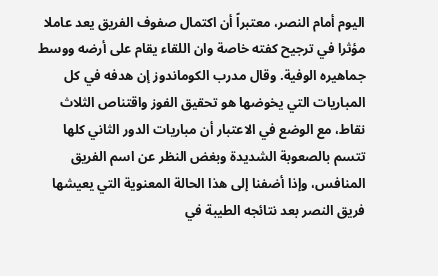اليوم أمام النصر، معتبراً أن اكتمال صفوف الفريق يعد عاملا مؤثرا في ترجيح كفته خاصة وان اللقاء يقام على أرضه ووسط جماهيره الوفية. وقال مدرب الكوماندوز إن هدفه في كل المباريات التي يخوضها هو تحقيق الفوز واقتناص الثلاث نقاط، مع الوضع في الاعتبار أن مباريات الدور الثاني كلها تتسم بالصعوبة الشديدة وبغض النظر عن اسم الفريق المنافس، وإذا أضفنا إلى هذا الحالة المعنوية التي يعيشها فريق النصر بعد نتائجه الطيبة في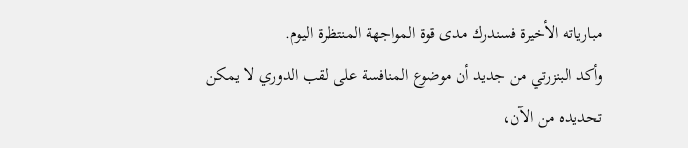مبارياته الأخيرة فسندرك مدى قوة المواجهة المنتظرة اليوم.
وأكد البنزرتي من جديد أن موضوع المنافسة على لقب الدوري لا يمكن تحديده من الآن،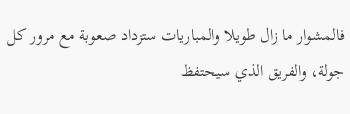فالمشوار ما زال طويلا والمباريات ستزداد صعوبة مع مرور كل جولة، والفريق الذي سيحتفظ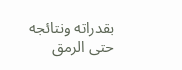بقدراته ونتائجه حتى الرمق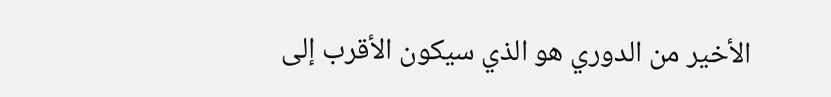الأخير من الدوري هو الذي سيكون الأقرب إلى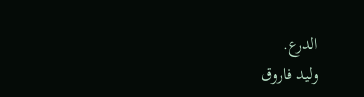الدرع.
وليد فاروق